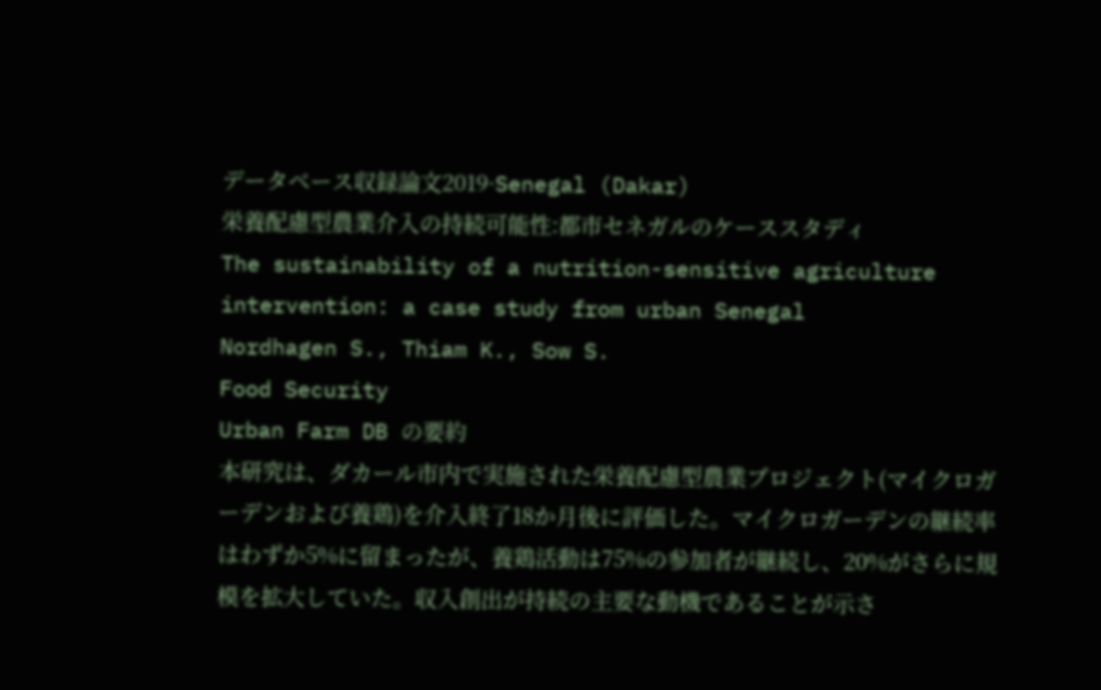データベース収録論文2019·Senegal (Dakar)
栄養配慮型農業介入の持続可能性:都市セネガルのケーススタディ
The sustainability of a nutrition-sensitive agriculture intervention: a case study from urban Senegal
Nordhagen S., Thiam K., Sow S.
Food Security
Urban Farm DB の要約
本研究は、ダカール市内で実施された栄養配慮型農業プロジェクト(マイクロガーデンおよび養鶏)を介入終了18か月後に評価した。マイクロガーデンの継続率はわずか5%に留まったが、養鶏活動は75%の参加者が継続し、20%がさらに規模を拡大していた。収入創出が持続の主要な動機であることが示さ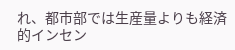れ、都市部では生産量よりも経済的インセン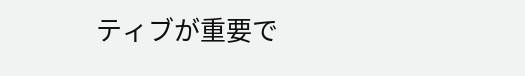ティブが重要で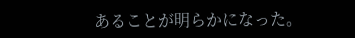あることが明らかになった。